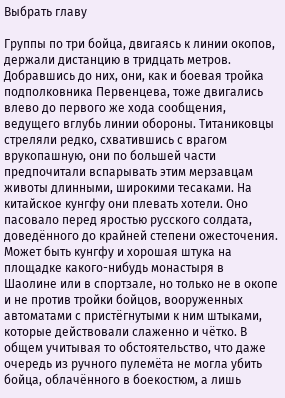Выбрать главу

Группы по три бойца, двигаясь к линии окопов, держали дистанцию в тридцать метров. Добравшись до них, они, как и боевая тройка подполковника Первенцева, тоже двигались влево до первого же хода сообщения, ведущего вглубь линии обороны. Титаниковцы стреляли редко, схватившись с врагом врукопашную, они по большей части предпочитали вспарывать этим мерзавцам животы длинными, широкими тесаками. На китайское кунгфу они плевать хотели. Оно пасовало перед яростью русского солдата, доведённого до крайней степени ожесточения. Может быть кунгфу и хорошая штука на площадке какого-нибудь монастыря в Шаолине или в спортзале, но только не в окопе и не против тройки бойцов, вооруженных автоматами с пристёгнутыми к ним штыками, которые действовали слаженно и чётко. В общем учитывая то обстоятельство, что даже очередь из ручного пулемёта не могла убить бойца, облачённого в боекостюм, а лишь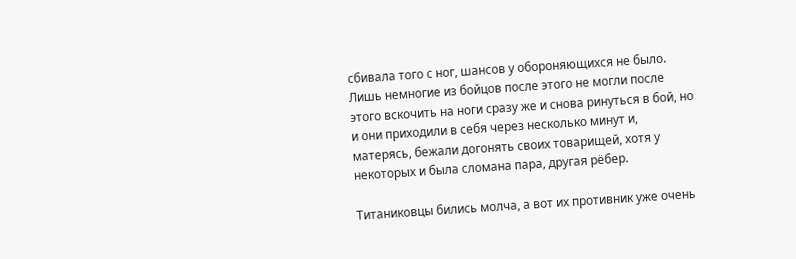сбивала того с ног, шансов у обороняющихся не было. Лишь немногие из бойцов после этого не могли после этого вскочить на ноги сразу же и снова ринуться в бой, но и они приходили в себя через несколько минут и, матерясь, бежали догонять своих товарищей, хотя у некоторых и была сломана пара, другая рёбер.

Титаниковцы бились молча, а вот их противник уже очень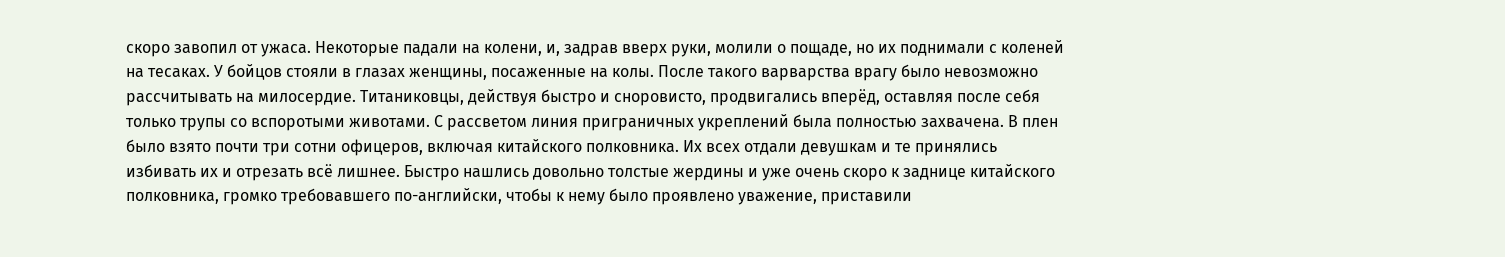скоро завопил от ужаса. Некоторые падали на колени, и, задрав вверх руки, молили о пощаде, но их поднимали с коленей на тесаках. У бойцов стояли в глазах женщины, посаженные на колы. После такого варварства врагу было невозможно рассчитывать на милосердие. Титаниковцы, действуя быстро и сноровисто, продвигались вперёд, оставляя после себя только трупы со вспоротыми животами. С рассветом линия приграничных укреплений была полностью захвачена. В плен было взято почти три сотни офицеров, включая китайского полковника. Их всех отдали девушкам и те принялись избивать их и отрезать всё лишнее. Быстро нашлись довольно толстые жердины и уже очень скоро к заднице китайского полковника, громко требовавшего по-английски, чтобы к нему было проявлено уважение, приставили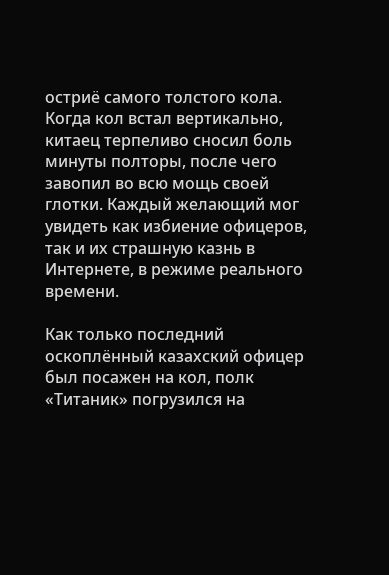остриё самого толстого кола. Когда кол встал вертикально, китаец терпеливо сносил боль минуты полторы, после чего завопил во всю мощь своей глотки. Каждый желающий мог увидеть как избиение офицеров, так и их страшную казнь в Интернете, в режиме реального времени.

Как только последний оскоплённый казахский офицер был посажен на кол, полк «Титаник» погрузился на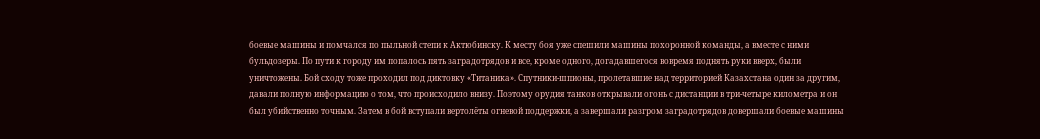боевые машины и помчался по пыльной степи к Актюбинску. К месту боя уже спешили машины похоронной команды, а вместе с ними бульдозеры. По пути к городу им попалось пять заградотрядов и все, кроме одного, догадавшегося вовремя поднять руки вверх, были уничтожены. Бой сходу тоже проходил под диктовку «Титаника». Спутники-шпионы, пролетавшие над территорией Казахстана один за другим, давали полную информацию о том, что происходило внизу. Поэтому орудия танков открывали огонь с дистанции в три-четыре километра и он был убийственно точным. Затем в бой вступали вертолёты огневой поддержки, а завершали разгром заградотрядов довершали боевые машины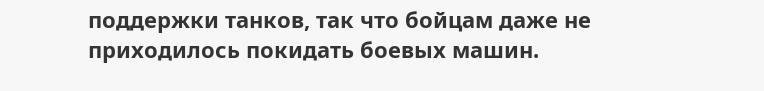поддержки танков, так что бойцам даже не приходилось покидать боевых машин.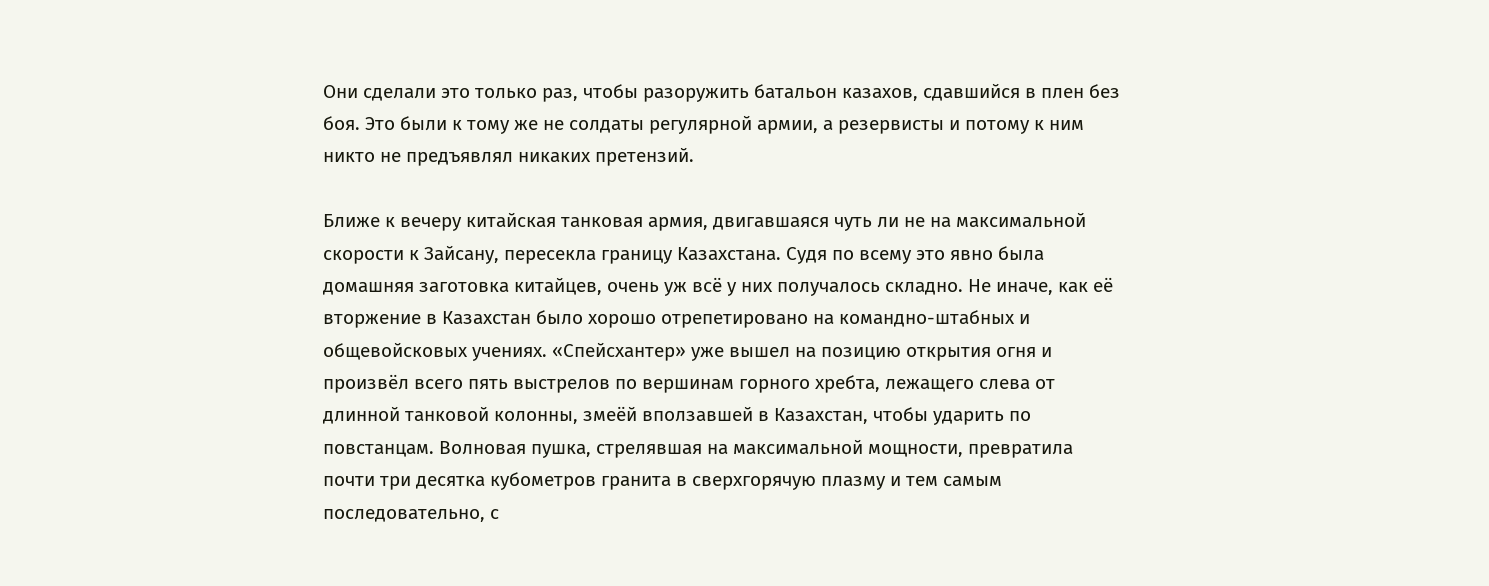Они сделали это только раз, чтобы разоружить батальон казахов, сдавшийся в плен без боя. Это были к тому же не солдаты регулярной армии, а резервисты и потому к ним никто не предъявлял никаких претензий.

Ближе к вечеру китайская танковая армия, двигавшаяся чуть ли не на максимальной скорости к Зайсану, пересекла границу Казахстана. Судя по всему это явно была домашняя заготовка китайцев, очень уж всё у них получалось складно. Не иначе, как её вторжение в Казахстан было хорошо отрепетировано на командно-штабных и общевойсковых учениях. «Спейсхантер» уже вышел на позицию открытия огня и произвёл всего пять выстрелов по вершинам горного хребта, лежащего слева от длинной танковой колонны, змеёй вползавшей в Казахстан, чтобы ударить по повстанцам. Волновая пушка, стрелявшая на максимальной мощности, превратила почти три десятка кубометров гранита в сверхгорячую плазму и тем самым последовательно, с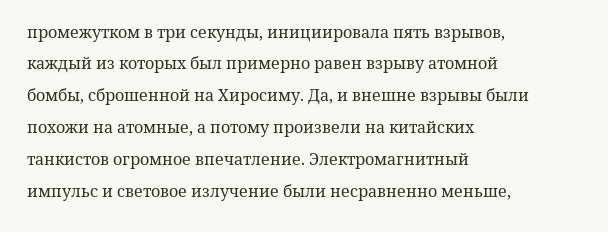промежутком в три секунды, инициировала пять взрывов, каждый из которых был примерно равен взрыву атомной бомбы, сброшенной на Хиросиму. Да, и внешне взрывы были похожи на атомные, а потому произвели на китайских танкистов огромное впечатление. Электромагнитный импульс и световое излучение были несравненно меньше,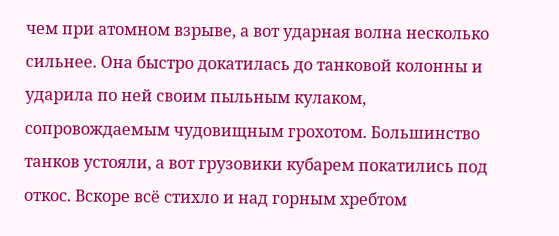чем при атомном взрыве, а вот ударная волна несколько сильнее. Она быстро докатилась до танковой колонны и ударила по ней своим пыльным кулаком, сопровождаемым чудовищным грохотом. Большинство танков устояли, а вот грузовики кубарем покатились под откос. Вскоре всё стихло и над горным хребтом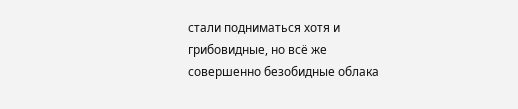стали подниматься хотя и грибовидные, но всё же совершенно безобидные облака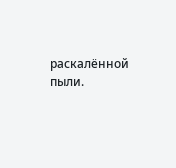раскалённой пыли.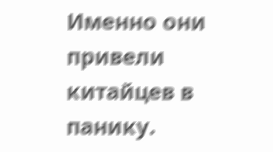Именно они привели китайцев в панику.